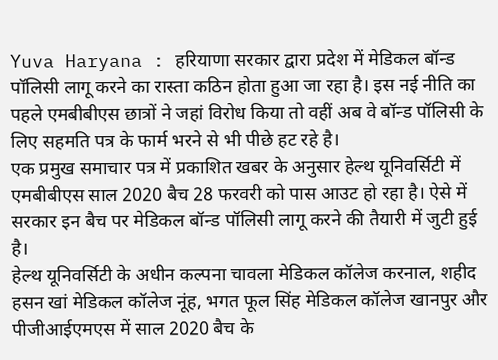Yuva Haryana : हरियाणा सरकार द्वारा प्रदेश में मेडिकल बॉन्ड पॉलिसी लागू करने का रास्ता कठिन होता हुआ जा रहा है। इस नई नीति का पहले एमबीबीएस छात्रों ने जहां विरोध किया तो वहीं अब वे बॉन्ड पॉलिसी के लिए सहमति पत्र के फार्म भरने से भी पीछे हट रहे है।
एक प्रमुख समाचार पत्र में प्रकाशित खबर के अनुसार हेल्थ यूनिवर्सिटी में एमबीबीएस साल 2020 बैच 28 फरवरी को पास आउट हो रहा है। ऐसे में सरकार इन बैच पर मेडिकल बॉन्ड पॉलिसी लागू करने की तैयारी में जुटी हुई है।
हेल्थ यूनिवर्सिटी के अधीन कल्पना चावला मेडिकल कॉलेज करनाल, शहीद हसन खां मेडिकल कॉलेज नूंह, भगत फूल सिंह मेडिकल कॉलेज खानपुर और पीजीआईएमएस में साल 2020 बैच के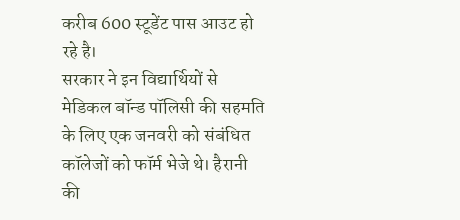करीब 600 स्टूडेंट पास आउट हो रहे है।
सरकार ने इन विद्यार्थियों से मेडिकल बॉन्ड पॉलिसी की सहमति के लिए एक जनवरी को संबंधित कॉलेजों को फॉर्म भेजे थे। हैरानी की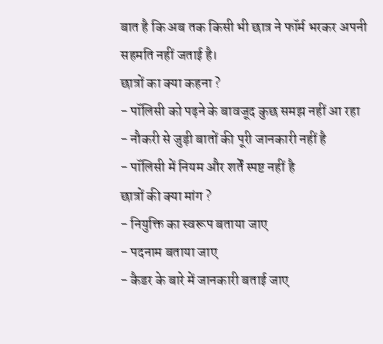बात है कि अब तक किसी भी छात्र ने फॉर्म भरकर अपनी सहमति नहीं जताई है।
छात्रों का क्या कहना ?
- पॉलिसी को पढ़ने के बावजूद कुछ समझ नहीं आ रहा
- नौकरी से जुड़ी बातों की पूरी जानकारी नहीं है
- पॉलिसी में नियम और शर्तें स्पष्ट नहीं है
छात्रों की क्या मांग ?
- नियुक्ति का स्वरूप बताया जाए
- पदनाम बताया जाए
- कैडर के बारे में जानकारी बताई जाए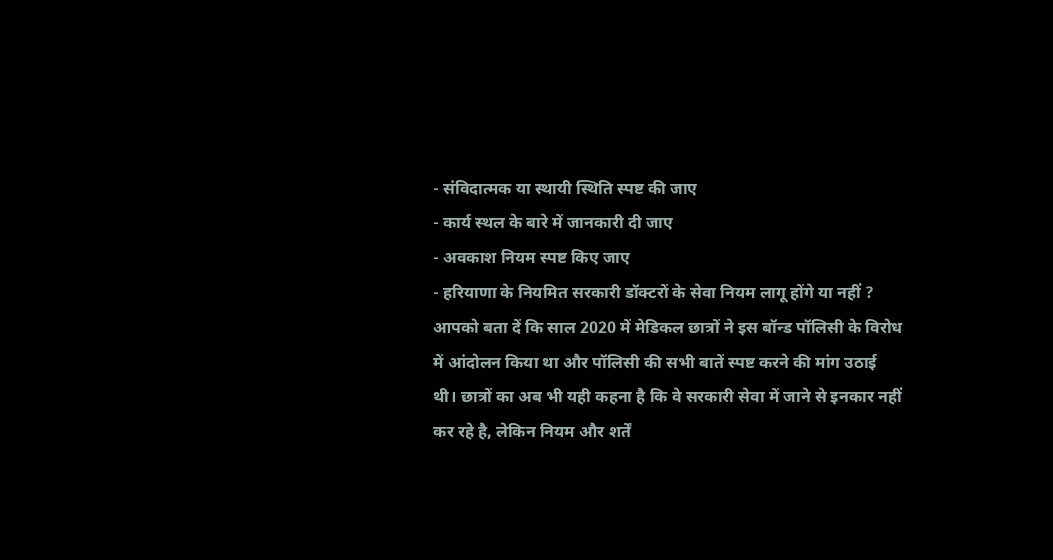- संविदात्मक या स्थायी स्थिति स्पष्ट की जाए
- कार्य स्थल के बारे में जानकारी दी जाए
- अवकाश नियम स्पष्ट किए जाए
- हरियाणा के नियमित सरकारी डॉक्टरों के सेवा नियम लागू होंगे या नहीं ?
आपको बता दें कि साल 2020 में मेडिकल छात्रों ने इस बॉन्ड पॉलिसी के विरोध में आंदोलन किया था और पॉलिसी की सभी बातें स्पष्ट करने की मांग उठाई थी। छात्रों का अब भी यही कहना है कि वे सरकारी सेवा में जाने से इनकार नहीं कर रहे है, लेकिन नियम और शर्तें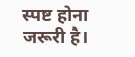स्पष्ट होना जरूरी है।